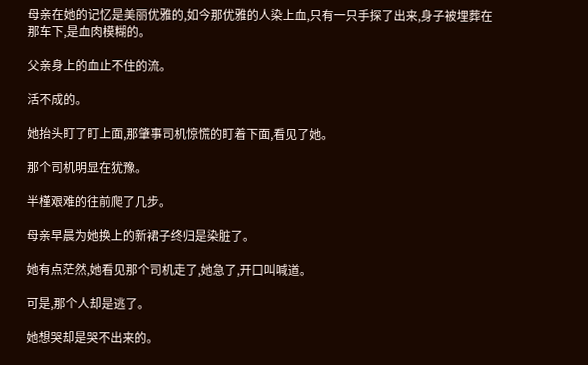母亲在她的记忆是美丽优雅的,如今那优雅的人染上血,只有一只手探了出来,身子被埋葬在那车下,是血肉模糊的。

父亲身上的血止不住的流。

活不成的。

她抬头盯了盯上面,那肇事司机惊慌的盯着下面,看见了她。

那个司机明显在犹豫。

半槿艰难的往前爬了几步。

母亲早晨为她换上的新裙子终归是染脏了。

她有点茫然,她看见那个司机走了,她急了,开口叫喊道。

可是,那个人却是逃了。

她想哭却是哭不出来的。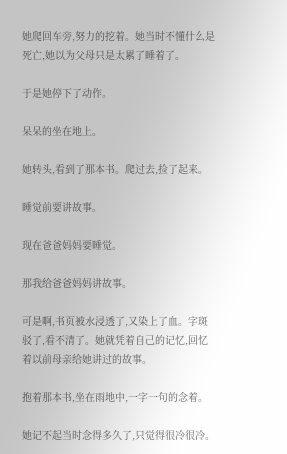她爬回车旁,努力的挖着。她当时不懂什么是死亡,她以为父母只是太累了睡着了。

于是她停下了动作。

呆呆的坐在地上。

她转头,看到了那本书。爬过去,捡了起来。

睡觉前要讲故事。

现在爸爸妈妈要睡觉。

那我给爸爸妈妈讲故事。

可是啊,书页被水浸透了,又染上了血。字斑驳了,看不清了。她就凭着自己的记忆,回忆着以前母亲给她讲过的故事。

抱着那本书,坐在雨地中,一字一句的念着。

她记不起当时念得多久了,只觉得很冷很冷。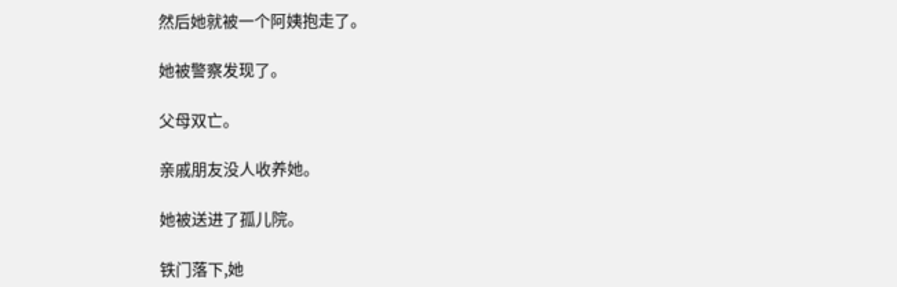然后她就被一个阿姨抱走了。

她被警察发现了。

父母双亡。

亲戚朋友没人收养她。

她被送进了孤儿院。

铁门落下,她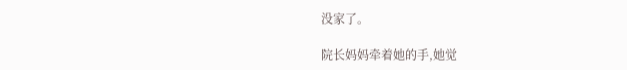没家了。

院长妈妈牵着她的手,她觉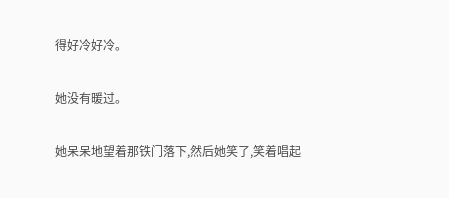得好冷好冷。

她没有暖过。

她呆呆地望着那铁门落下,然后她笑了,笑着唱起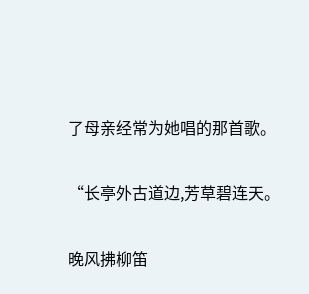了母亲经常为她唱的那首歌。

“长亭外古道边,芳草碧连天。

晚风拂柳笛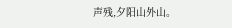声残,夕阳山外山。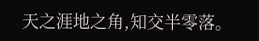天之涯地之角,知交半零落。